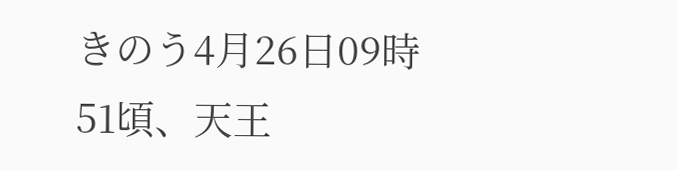きのう4月26日09時51頃、天王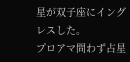星が双子座にイングレスした。
プロアマ問わず占星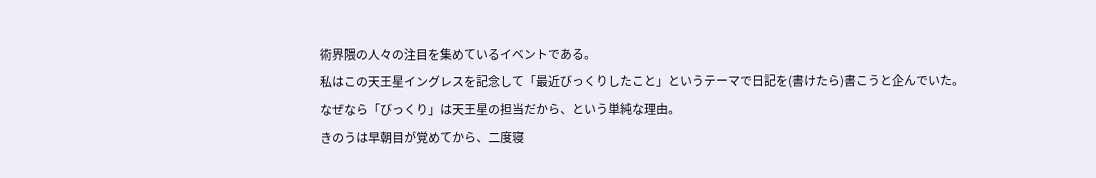術界隈の人々の注目を集めているイベントである。
私はこの天王星イングレスを記念して「最近びっくりしたこと」というテーマで日記を(書けたら)書こうと企んでいた。
なぜなら「びっくり」は天王星の担当だから、という単純な理由。
きのうは早朝目が覚めてから、二度寝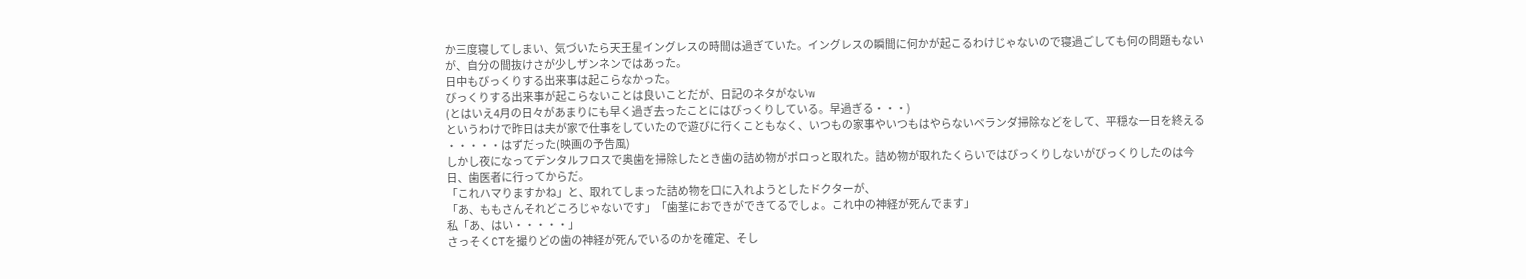か三度寝してしまい、気づいたら天王星イングレスの時間は過ぎていた。イングレスの瞬間に何かが起こるわけじゃないので寝過ごしても何の問題もないが、自分の間抜けさが少しザンネンではあった。
日中もびっくりする出来事は起こらなかった。
びっくりする出来事が起こらないことは良いことだが、日記のネタがないw
(とはいえ4月の日々があまりにも早く過ぎ去ったことにはびっくりしている。早過ぎる・・・)
というわけで昨日は夫が家で仕事をしていたので遊びに行くこともなく、いつもの家事やいつもはやらないベランダ掃除などをして、平穏な一日を終える
・・・・・はずだった(映画の予告風)
しかし夜になってデンタルフロスで奥歯を掃除したとき歯の詰め物がポロっと取れた。詰め物が取れたくらいではびっくりしないがびっくりしたのは今日、歯医者に行ってからだ。
「これハマりますかね」と、取れてしまった詰め物を口に入れようとしたドクターが、
「あ、ももさんそれどころじゃないです」「歯茎におできができてるでしょ。これ中の神経が死んでます」
私「あ、はい・・・・・」
さっそくCTを撮りどの歯の神経が死んでいるのかを確定、そし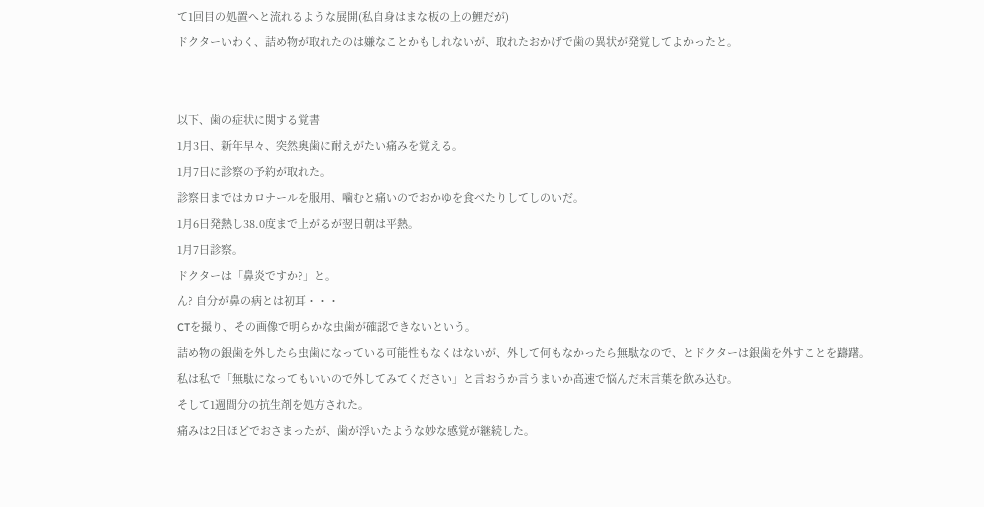て1回目の処置へと流れるような展開(私自身はまな板の上の鯉だが)
ドクターいわく、詰め物が取れたのは嫌なことかもしれないが、取れたおかげで歯の異状が発覚してよかったと。


以下、歯の症状に関する覚書
1月3日、新年早々、突然奥歯に耐えがたい痛みを覚える。
1月7日に診察の予約が取れた。
診察日まではカロナールを服用、噛むと痛いのでおかゆを食べたりしてしのいだ。
1月6日発熱し38.0度まで上がるが翌日朝は平熱。
1月7日診察。
ドクターは「鼻炎ですか?」と。
ん? 自分が鼻の病とは初耳・・・
CTを撮り、その画像で明らかな虫歯が確認できないという。
詰め物の銀歯を外したら虫歯になっている可能性もなくはないが、外して何もなかったら無駄なので、とドクターは銀歯を外すことを躊躇。
私は私で「無駄になってもいいので外してみてください」と言おうか言うまいか高速で悩んだ末言葉を飲み込む。
そして1週間分の抗生剤を処方された。
痛みは2日ほどでおさまったが、歯が浮いたような妙な感覚が継続した。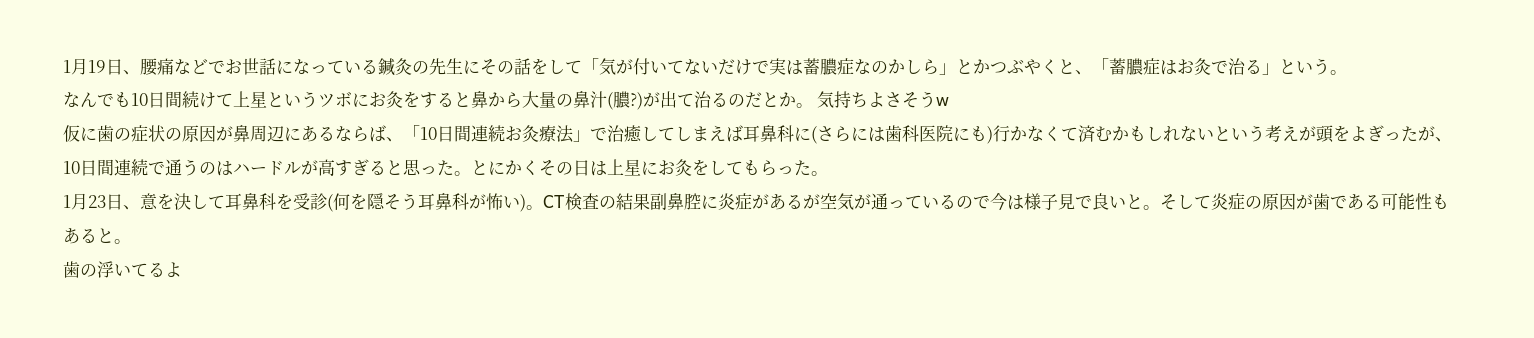1月19日、腰痛などでお世話になっている鍼灸の先生にその話をして「気が付いてないだけで実は蓄膿症なのかしら」とかつぶやくと、「蓄膿症はお灸で治る」という。
なんでも10日間続けて上星というツボにお灸をすると鼻から大量の鼻汁(膿?)が出て治るのだとか。 気持ちよさそうw
仮に歯の症状の原因が鼻周辺にあるならば、「10日間連続お灸療法」で治癒してしまえば耳鼻科に(さらには歯科医院にも)行かなくて済むかもしれないという考えが頭をよぎったが、10日間連続で通うのはハードルが高すぎると思った。とにかくその日は上星にお灸をしてもらった。
1月23日、意を決して耳鼻科を受診(何を隠そう耳鼻科が怖い)。CT検査の結果副鼻腔に炎症があるが空気が通っているので今は様子見で良いと。そして炎症の原因が歯である可能性もあると。
歯の浮いてるよ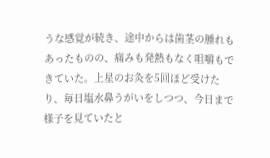うな感覚が続き、途中からは歯茎の腫れもあったものの、痛みも発熱もなく咀嚼もできていた。上星のお灸を5回ほど受けたり、毎日塩水鼻うがいをしつつ、今日まで様子を見ていたと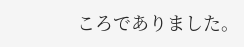ころでありました。